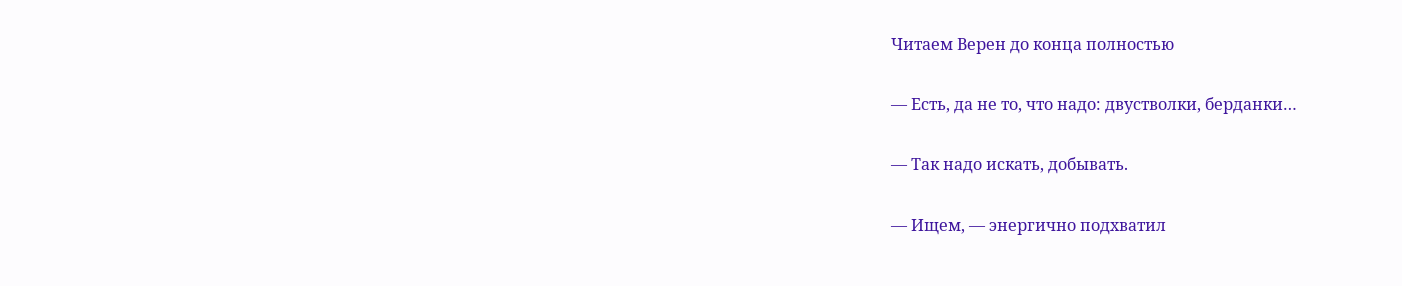Читаем Верен до конца полностью

— Есть, да не то, что надо: двустволки, берданки…

— Так надо искать, добывать.

— Ищем, — энергично подхватил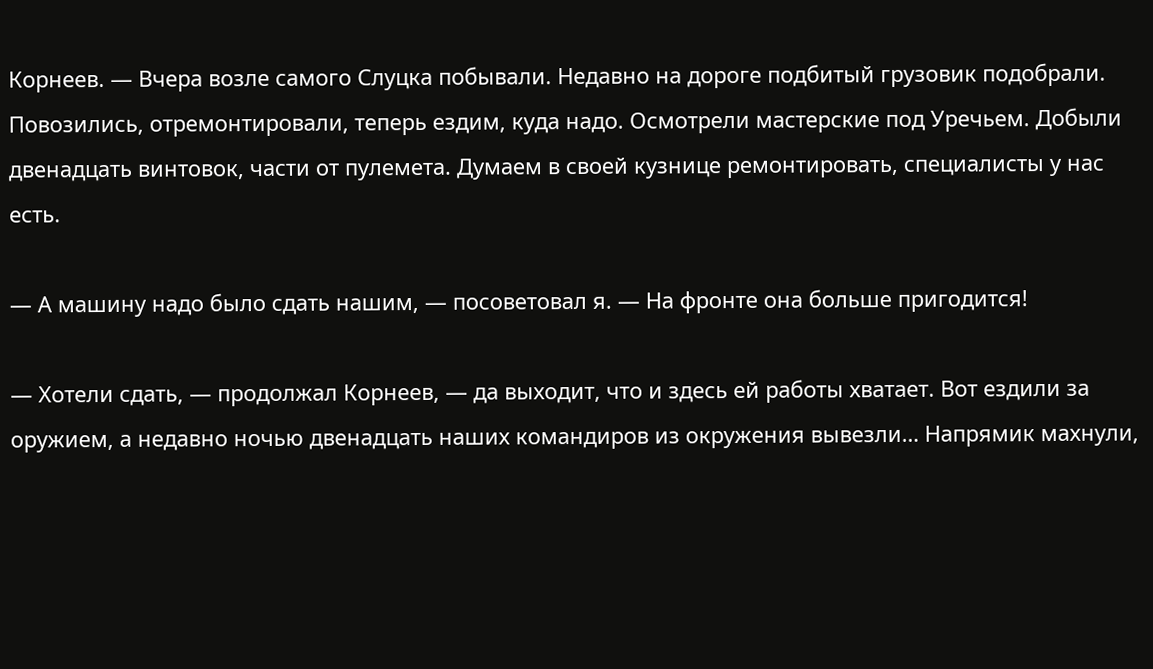Корнеев. — Вчера возле самого Слуцка побывали. Недавно на дороге подбитый грузовик подобрали. Повозились, отремонтировали, теперь ездим, куда надо. Осмотрели мастерские под Уречьем. Добыли двенадцать винтовок, части от пулемета. Думаем в своей кузнице ремонтировать, специалисты у нас есть.

— А машину надо было сдать нашим, — посоветовал я. — На фронте она больше пригодится!

— Хотели сдать, — продолжал Корнеев, — да выходит, что и здесь ей работы хватает. Вот ездили за оружием, а недавно ночью двенадцать наших командиров из окружения вывезли… Напрямик махнули,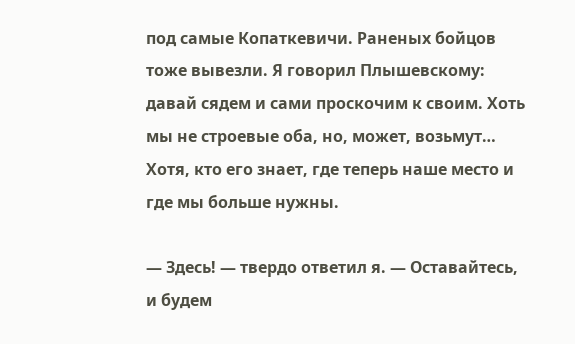под самые Копаткевичи. Раненых бойцов тоже вывезли. Я говорил Плышевскому: давай сядем и сами проскочим к своим. Хоть мы не строевые оба, но, может, возьмут… Хотя, кто его знает, где теперь наше место и где мы больше нужны.

— Здесь! — твердо ответил я. — Оставайтесь, и будем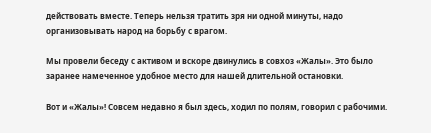действовать вместе. Теперь нельзя тратить зря ни одной минуты, надо организовывать народ на борьбу с врагом.

Мы провели беседу с активом и вскоре двинулись в совхоз «Жалы». Это было заранее намеченное удобное место для нашей длительной остановки.

Вот и «Жалы»! Совсем недавно я был здесь, ходил по полям, говорил с рабочими.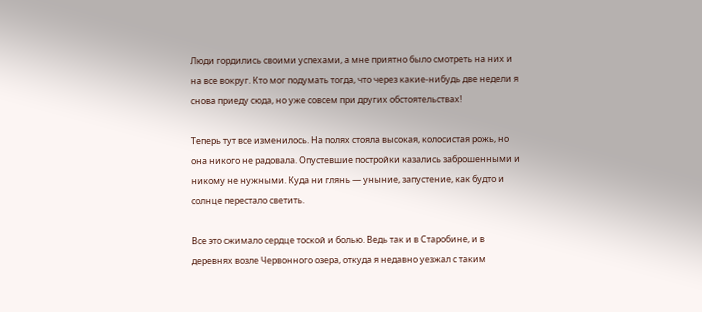Люди гордились своими успехами, а мне приятно было смотреть на них и на все вокруг. Кто мог подумать тогда, что через какие-нибудь две недели я снова приеду сюда, но уже совсем при других обстоятельствах!

Теперь тут все изменилось. На полях стояла высокая, колосистая рожь, но она никого не радовала. Опустевшие постройки казались заброшенными и никому не нужными. Куда ни глянь — уныние, запустение, как будто и солнце перестало светить.

Все это сжимало сердце тоской и болью. Ведь так и в Старобине, и в деревнях возле Червонного озера, откуда я недавно уезжал с таким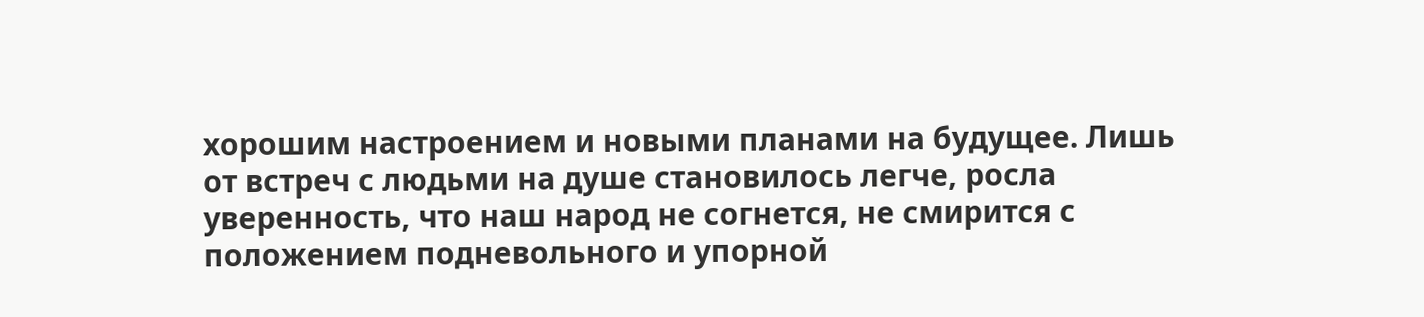хорошим настроением и новыми планами на будущее. Лишь от встреч с людьми на душе становилось легче, росла уверенность, что наш народ не согнется, не смирится с положением подневольного и упорной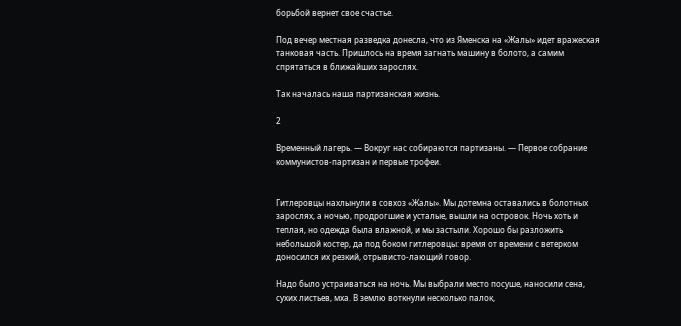борьбой вернет свое счастье.

Под вечер местная разведка донесла, что из Яменска на «Жалы» идет вражеская танковая часть. Пришлось на время загнать машину в болото, а самим спрятаться в ближайших зарослях.

Так началась наша партизанская жизнь.

2

Временный лагерь. — Вокруг нас собираются партизаны. — Первое собрание коммунистов-партизан и первые трофеи.


Гитлеровцы нахлынули в совхоз «Жалы». Мы дотемна оставались в болотных зарослях, а ночью, продрогшие и усталые, вышли на островок. Ночь хоть и теплая, но одежда была влажной, и мы застыли. Хорошо бы разложить небольшой костер, да под боком гитлеровцы: время от времени с ветерком доносился их резкий, отрывисто-лающий говор.

Надо было устраиваться на ночь. Мы выбрали место посуше, наносили сена, сухих листьев, мха. В землю воткнули несколько палок,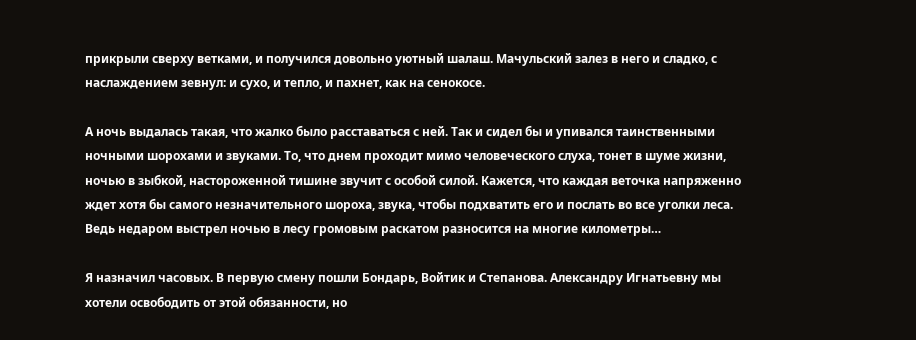прикрыли сверху ветками, и получился довольно уютный шалаш. Мачульский залез в него и сладко, с наслаждением зевнул: и сухо, и тепло, и пахнет, как на сенокосе.

А ночь выдалась такая, что жалко было расставаться с ней. Так и сидел бы и упивался таинственными ночными шорохами и звуками. То, что днем проходит мимо человеческого слуха, тонет в шуме жизни, ночью в зыбкой, настороженной тишине звучит с особой силой. Кажется, что каждая веточка напряженно ждет хотя бы самого незначительного шороха, звука, чтобы подхватить его и послать во все уголки леса. Ведь недаром выстрел ночью в лесу громовым раскатом разносится на многие километры…

Я назначил часовых. В первую смену пошли Бондарь, Войтик и Степанова. Александру Игнатьевну мы хотели освободить от этой обязанности, но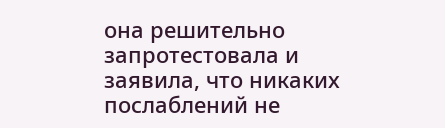она решительно запротестовала и заявила, что никаких послаблений не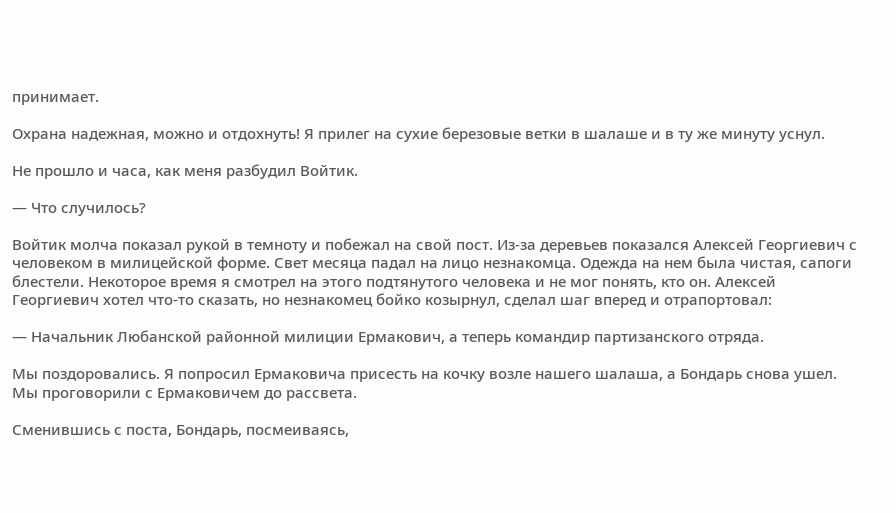принимает.

Охрана надежная, можно и отдохнуть! Я прилег на сухие березовые ветки в шалаше и в ту же минуту уснул.

Не прошло и часа, как меня разбудил Войтик.

— Что случилось?

Войтик молча показал рукой в темноту и побежал на свой пост. Из-за деревьев показался Алексей Георгиевич с человеком в милицейской форме. Свет месяца падал на лицо незнакомца. Одежда на нем была чистая, сапоги блестели. Некоторое время я смотрел на этого подтянутого человека и не мог понять, кто он. Алексей Георгиевич хотел что-то сказать, но незнакомец бойко козырнул, сделал шаг вперед и отрапортовал:

— Начальник Любанской районной милиции Ермакович, а теперь командир партизанского отряда.

Мы поздоровались. Я попросил Ермаковича присесть на кочку возле нашего шалаша, а Бондарь снова ушел. Мы проговорили с Ермаковичем до рассвета.

Сменившись с поста, Бондарь, посмеиваясь,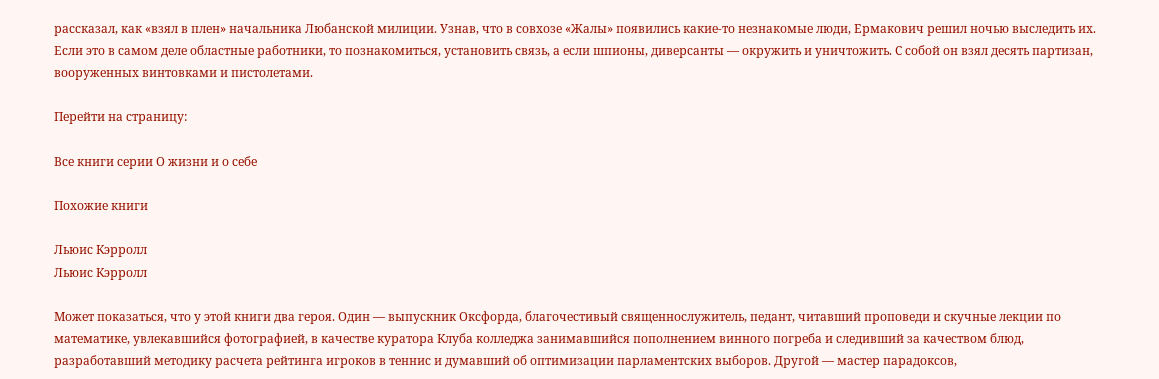рассказал, как «взял в плен» начальника Любанской милиции. Узнав, что в совхозе «Жалы» появились какие-то незнакомые люди, Ермакович решил ночью выследить их. Если это в самом деле областные работники, то познакомиться, установить связь, а если шпионы, диверсанты — окружить и уничтожить. С собой он взял десять партизан, вооруженных винтовками и пистолетами.

Перейти на страницу:

Все книги серии О жизни и о себе

Похожие книги

Льюис Кэрролл
Льюис Кэрролл

Может показаться, что у этой книги два героя. Один — выпускник Оксфорда, благочестивый священнослужитель, педант, читавший проповеди и скучные лекции по математике, увлекавшийся фотографией, в качестве куратора Клуба колледжа занимавшийся пополнением винного погреба и следивший за качеством блюд, разработавший методику расчета рейтинга игроков в теннис и думавший об оптимизации парламентских выборов. Другой — мастер парадоксов,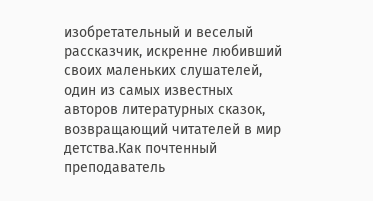изобретательный и веселый рассказчик, искренне любивший своих маленьких слушателей, один из самых известных авторов литературных сказок, возвращающий читателей в мир детства.Как почтенный преподаватель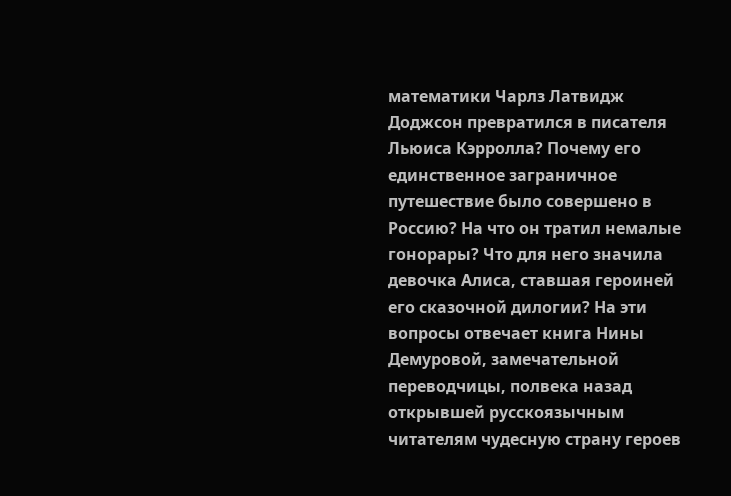математики Чарлз Латвидж Доджсон превратился в писателя Льюиса Кэрролла? Почему его единственное заграничное путешествие было совершено в Россию? На что он тратил немалые гонорары? Что для него значила девочка Алиса, ставшая героиней его сказочной дилогии? На эти вопросы отвечает книга Нины Демуровой, замечательной переводчицы, полвека назад открывшей русскоязычным читателям чудесную страну героев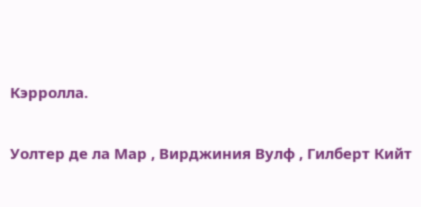Кэрролла.

Уолтер де ла Мар , Вирджиния Вулф , Гилберт Кийт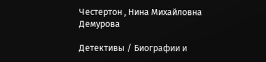Честертон , Нина Михайловна Демурова

Детективы / Биографии и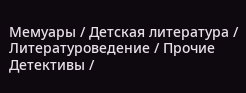Мемуары / Детская литература / Литературоведение / Прочие Детективы /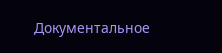Документальное